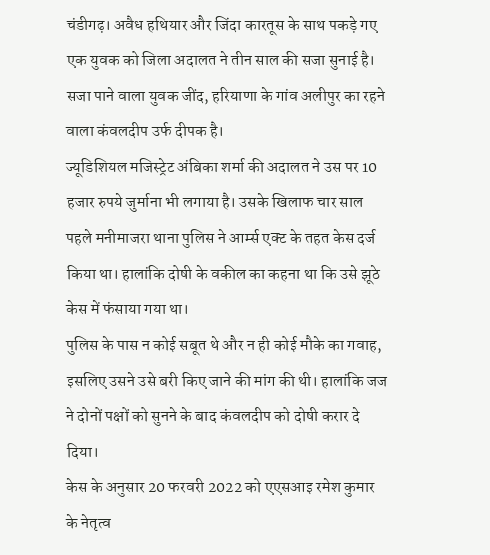चंडीगढ़। अवैध हथियार और जिंदा कारतूस के साथ पकड़े गए एक युवक को जिला अदालत ने तीन साल की सजा सुनाई है। सजा पाने वाला युवक जींद, हरियाणा के गांव अलीपुर का रहने वाला कंवलदीप उर्फ दीपक है।
ज्यूडिशियल मजिस्ट्रेट अंबिका शर्मा की अदालत ने उस पर 10 हजार रुपये जुर्माना भी लगाया है। उसके खिलाफ चार साल पहले मनीमाजरा थाना पुलिस ने आर्म्स एक्ट के तहत केस दर्ज किया था। हालांकि दोषी के वकील का कहना था कि उसे झूठे केस में फंसाया गया था।
पुलिस के पास न कोई सबूत थे और न ही कोई मौके का गवाह, इसलिए उसने उसे बरी किए जाने की मांग की थी। हालांकि जज ने दोनों पक्षों को सुनने के बाद कंवलदीप को दोषी करार दे दिया।
केस के अनुसार 20 फरवरी 2022 को एएसआइ रमेश कुमार के नेतृत्व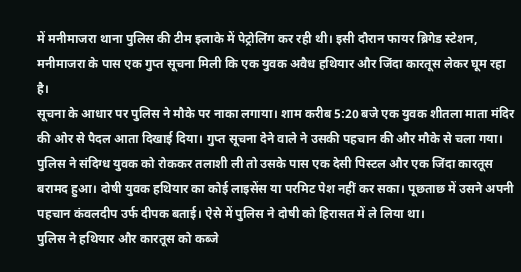में मनीमाजरा थाना पुलिस की टीम इलाके में पेट्रोलिंग कर रही थी। इसी दौरान फायर ब्रिगेड स्टेशन, मनीमाजरा के पास एक गुप्त सूचना मिली कि एक युवक अवैध हथियार और जिंदा कारतूस लेकर घूम रहा है।
सूचना के आधार पर पुलिस ने मौके पर नाका लगाया। शाम करीब 5:20 बजे एक युवक शीतला माता मंदिर की ओर से पैदल आता दिखाई दिया। गुप्त सूचना देने वाले ने उसकी पहचान की और मौके से चला गया।
पुलिस ने संदिग्ध युवक को रोककर तलाशी ली तो उसके पास एक देसी पिस्टल और एक जिंदा कारतूस बरामद हुआ। दोषी युवक हथियार का कोई लाइसेंस या परमिट पेश नहीं कर सका। पूछताछ में उसने अपनी पहचान कंवलदीप उर्फ दीपक बताई। ऐसे में पुलिस ने दोषी को हिरासत में ले लिया था।
पुलिस ने हथियार और कारतूस को कब्जे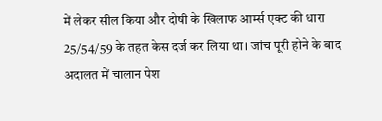में लेकर सील किया और दोषी के खिलाफ आर्म्स एक्ट की धारा 25/54/59 के तहत केस दर्ज कर लिया था। जांच पूरी होने के बाद अदालत में चालान पेश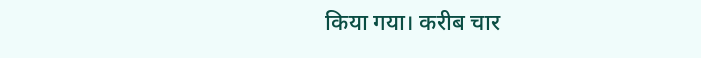किया गया। करीब चार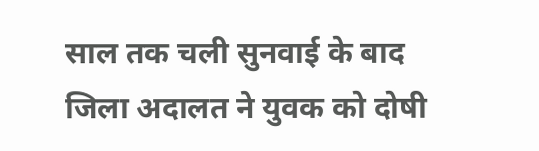साल तक चली सुनवाई के बाद जिला अदालत ने युवक को दोषी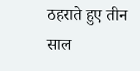ठहराते हुए तीन साल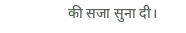की सजा सुना दी।